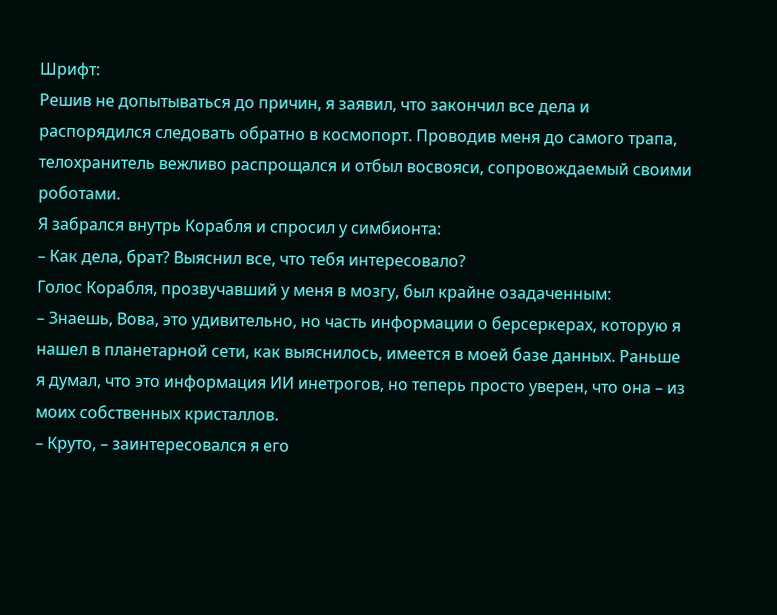Шрифт:
Решив не допытываться до причин, я заявил, что закончил все дела и распорядился следовать обратно в космопорт. Проводив меня до самого трапа, телохранитель вежливо распрощался и отбыл восвояси, сопровождаемый своими роботами.
Я забрался внутрь Корабля и спросил у симбионта:
– Как дела, брат? Выяснил все, что тебя интересовало?
Голос Корабля, прозвучавший у меня в мозгу, был крайне озадаченным:
– Знаешь, Вова, это удивительно, но часть информации о берсеркерах, которую я нашел в планетарной сети, как выяснилось, имеется в моей базе данных. Раньше я думал, что это информация ИИ инетрогов, но теперь просто уверен, что она – из моих собственных кристаллов.
– Круто, – заинтересовался я его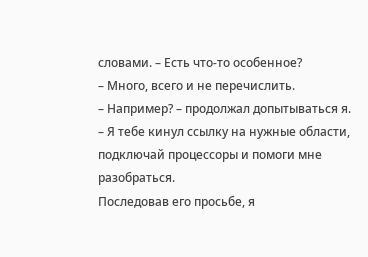словами. – Есть что-то особенное?
– Много, всего и не перечислить.
– Например? – продолжал допытываться я.
– Я тебе кинул ссылку на нужные области, подключай процессоры и помоги мне разобраться.
Последовав его просьбе, я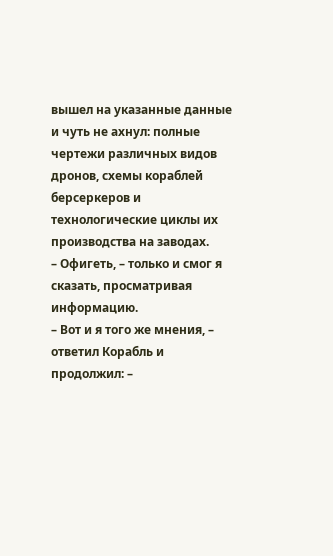вышел на указанные данные и чуть не ахнул: полные чертежи различных видов дронов, схемы кораблей берсеркеров и технологические циклы их производства на заводах.
– Офигеть, – только и смог я сказать, просматривая информацию.
– Вот и я того же мнения, – ответил Корабль и продолжил: –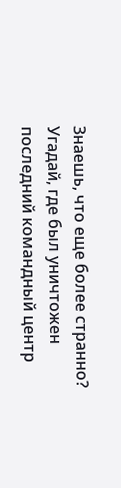Знаешь, что еще более странно? Угадай, где был уничтожен последний командный центр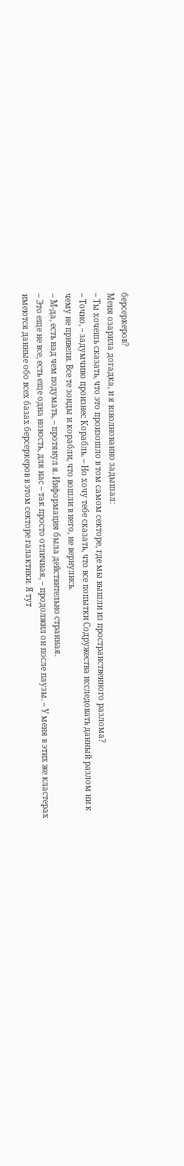берсеркеров?
Меня озарила догадка, и я взволнованно задышал:
– Ты хочешь сказать, что это произошло в том самом секторе, где мы вышли из пространственного разлома?
– Точно, – задумчиво произнес Корабль. – Но хочу тебе сказать, что все попытки Содружества исследовать данный разлом ни к чему не привели. Все те зонды и корабли, что вошли в него, не вернулись.
– М-да, есть над чем подумать, – протянул я. Информация была действительно странная.
– Это еще не все, есть еще одна новость, для нас – так просто отличная, – продолжил он после паузы. – У меня в этих же кластерах имеются данные обо всех базах берсеркеров в этом секторе галактики. Я тут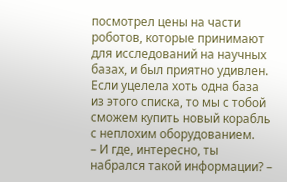посмотрел цены на части роботов, которые принимают для исследований на научных базах, и был приятно удивлен. Если уцелела хоть одна база из этого списка, то мы с тобой сможем купить новый корабль с неплохим оборудованием.
– И где, интересно, ты набрался такой информации? –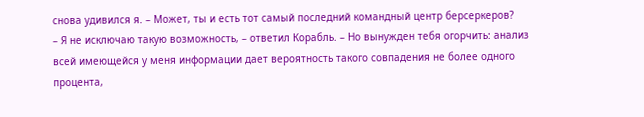снова удивился я. – Может, ты и есть тот самый последний командный центр берсеркеров?
– Я не исключаю такую возможность, – ответил Корабль. – Но вынужден тебя огорчить: анализ всей имеющейся у меня информации дает вероятность такого совпадения не более одного процента,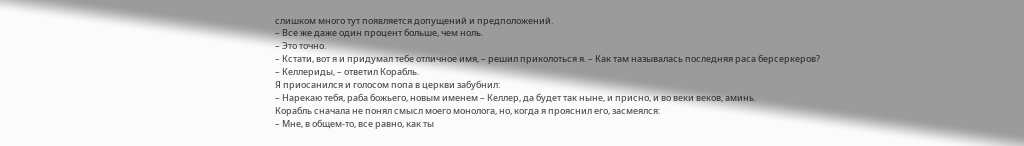слишком много тут появляется допущений и предположений.
– Все же даже один процент больше, чем ноль.
– Это точно.
– Кстати, вот я и придумал тебе отличное имя, – решил приколоться я. – Как там называлась последняя раса берсеркеров?
– Келлериды, – ответил Корабль.
Я приосанился и голосом попа в церкви забубнил:
– Нарекаю тебя, раба божьего, новым именем – Келлер, да будет так ныне, и присно, и во веки веков, аминь.
Корабль сначала не понял смысл моего монолога, но, когда я прояснил его, засмеялся:
– Мне, в общем-то, все равно, как ты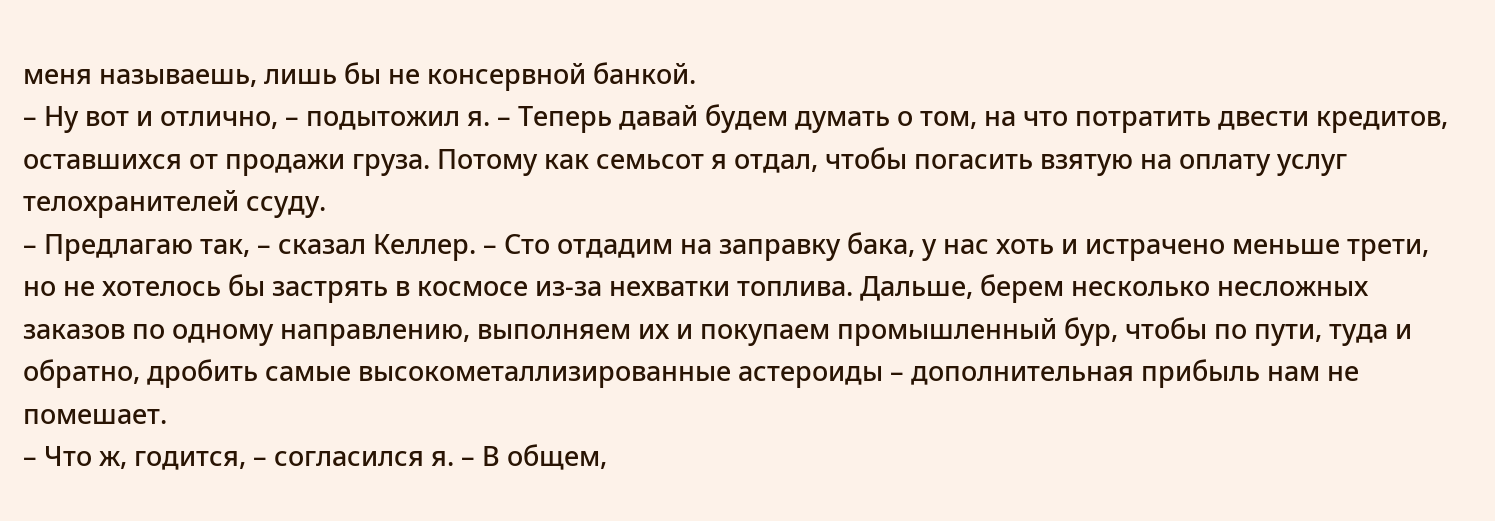меня называешь, лишь бы не консервной банкой.
– Ну вот и отлично, – подытожил я. – Теперь давай будем думать о том, на что потратить двести кредитов, оставшихся от продажи груза. Потому как семьсот я отдал, чтобы погасить взятую на оплату услуг телохранителей ссуду.
– Предлагаю так, – сказал Келлер. – Сто отдадим на заправку бака, у нас хоть и истрачено меньше трети, но не хотелось бы застрять в космосе из-за нехватки топлива. Дальше, берем несколько несложных заказов по одному направлению, выполняем их и покупаем промышленный бур, чтобы по пути, туда и обратно, дробить самые высокометаллизированные астероиды – дополнительная прибыль нам не помешает.
– Что ж, годится, – согласился я. – В общем,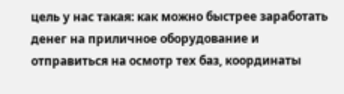цель у нас такая: как можно быстрее заработать денег на приличное оборудование и отправиться на осмотр тех баз, координаты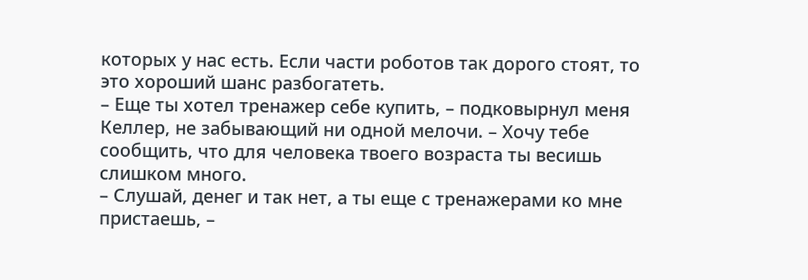которых у нас есть. Если части роботов так дорого стоят, то это хороший шанс разбогатеть.
– Еще ты хотел тренажер себе купить, – подковырнул меня Келлер, не забывающий ни одной мелочи. – Хочу тебе сообщить, что для человека твоего возраста ты весишь слишком много.
– Слушай, денег и так нет, а ты еще с тренажерами ко мне пристаешь, –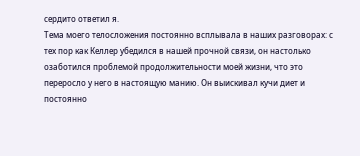сердито ответил я.
Тема моего телосложения постоянно всплывала в наших разговорах: с тех пор как Келлер убедился в нашей прочной связи, он настолько озаботился проблемой продолжительности моей жизни, что это переросло у него в настоящую манию. Он выискивал кучи диет и постоянно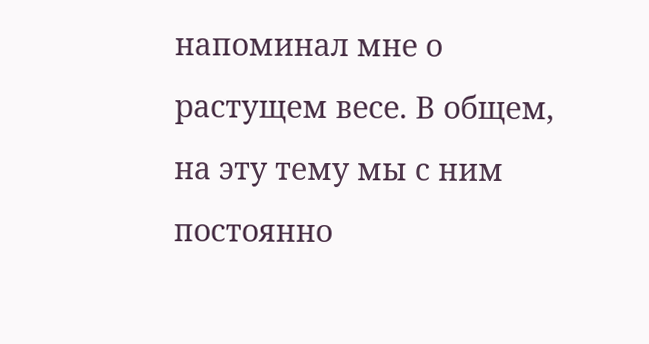напоминал мне о растущем весе. В общем, на эту тему мы с ним постоянно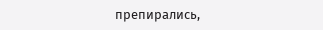препирались,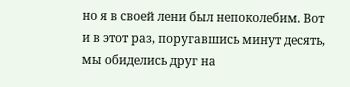но я в своей лени был непоколебим. Вот и в этот раз, поругавшись минут десять, мы обиделись друг на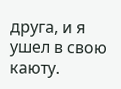друга, и я ушел в свою каюту.